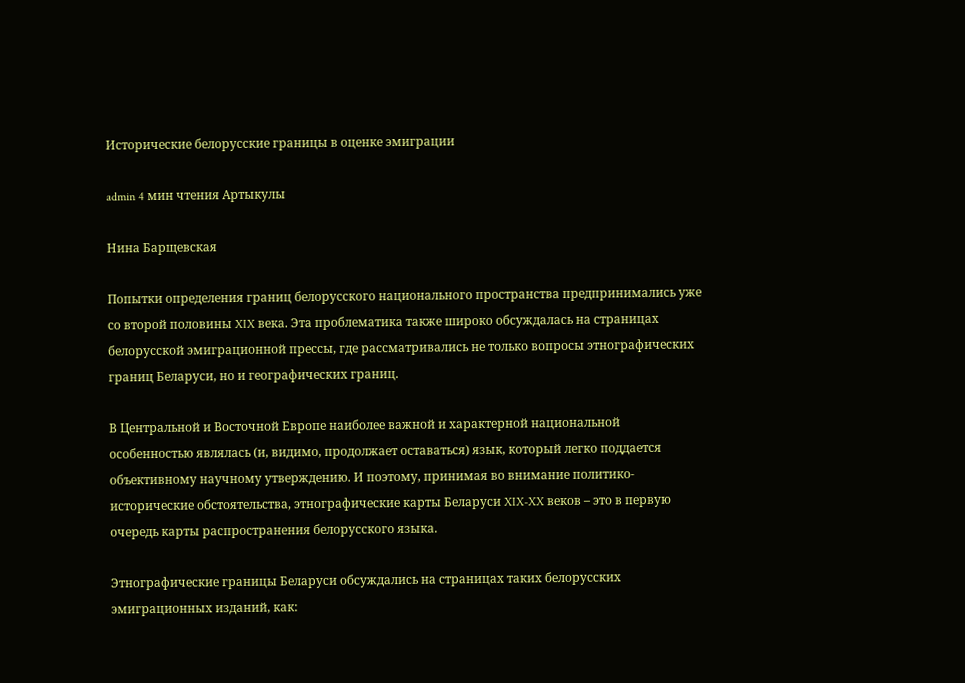Исторические белорусские границы в оценке эмиграции

admin 4 мин чтения Артыкулы

Нина Барщевская

Попытки определения границ белорусского национального пространства предпринимались уже со второй половины XIX века. Эта проблематика также широко обсуждалась на страницах белорусской эмиграционной прессы, где рассматривались не только вопросы этнографических границ Беларуси, но и географических границ.

В Центральной и Восточной Европе наиболее важной и характерной национальной особенностью являлась (и, видимо, продолжает оставаться) язык, который легко поддается объективному научному утверждению. И поэтому, принимая во внимание политико-исторические обстоятельства, этнографические карты Беларуси XIX-XX веков – это в первую очередь карты распространения белорусского языка.

Этнографические границы Беларуси обсуждались на страницах таких белорусских эмиграционных изданий, как: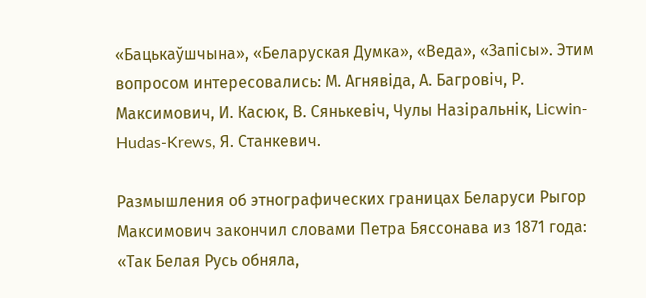«Бацькаўшчына», «Беларуская Думка», «Веда», «Запісы». Этим вопросом интересовались: М. Агнявіда, А. Багровіч, Р. Максимович, И. Касюк, В. Сянькевіч, Чулы Назіральнік, Licwin-Hudas-Krews, Я. Станкевич.

Размышления об этнографических границах Беларуси Рыгор Максимович закончил словами Петра Бяссонава из 1871 года: «Так Белая Русь обняла,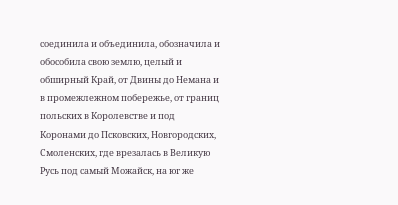соединила и объединила, обозначила и обособила свою землю, целый и обширный Край, от Двины до Немана и в промежлежном побережье, от границ польских в Королевстве и под Коронами до Псковских, Новгородских, Смоленских, где врезалась в Великую Русь под самый Можайск, на юг же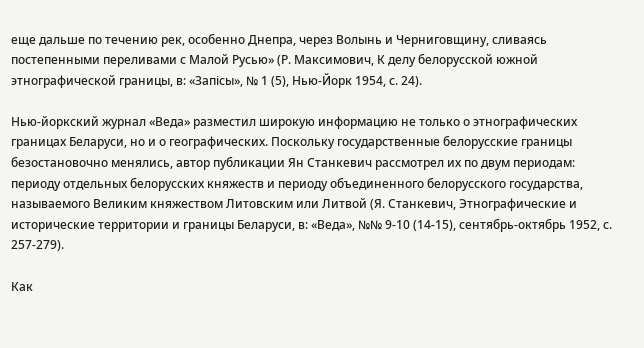еще дальше по течению рек, особенно Днепра, через Волынь и Черниговщину, сливаясь постепенными переливами с Малой Русью» (Р. Максимович, К делу белорусской южной этнографической границы, в: «Запісы», № 1 (5), Нью-Йорк 1954, с. 24).

Нью-йоркский журнал «Веда» разместил широкую информацию не только о этнографических границах Беларуси, но и о географических. Поскольку государственные белорусские границы безостановочно менялись, автор публикации Ян Станкевич рассмотрел их по двум периодам: периоду отдельных белорусских княжеств и периоду объединенного белорусского государства, называемого Великим княжеством Литовским или Литвой (Я. Станкевич, Этнографические и исторические территории и границы Беларуси, в: «Веда», №№ 9-10 (14-15), сентябрь-октябрь 1952, с. 257-279).

Как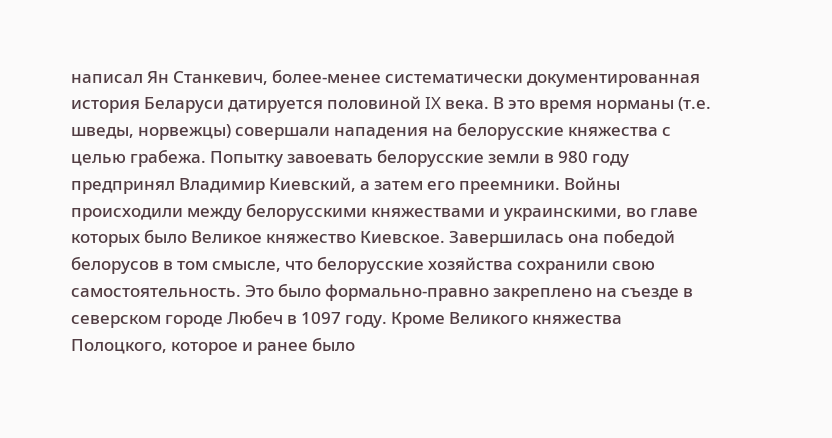написал Ян Станкевич, более-менее систематически документированная история Беларуси датируется половиной IX века. В это время норманы (т.е. шведы, норвежцы) совершали нападения на белорусские княжества с целью грабежа. Попытку завоевать белорусские земли в 980 году предпринял Владимир Киевский, а затем его преемники. Войны происходили между белорусскими княжествами и украинскими, во главе которых было Великое княжество Киевское. Завершилась она победой белорусов в том смысле, что белорусские хозяйства сохранили свою самостоятельность. Это было формально-правно закреплено на съезде в северском городе Любеч в 1097 году. Кроме Великого княжества Полоцкого, которое и ранее было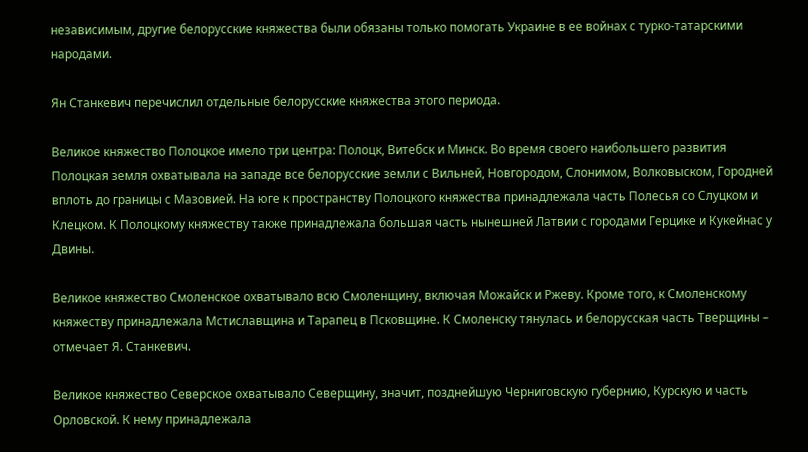независимым, другие белорусские княжества были обязаны только помогать Украине в ее войнах с турко-татарскими народами.

Ян Станкевич перечислил отдельные белорусские княжества этого периода.

Великое княжество Полоцкое имело три центра: Полоцк, Витебск и Минск. Во время своего наибольшего развития Полоцкая земля охватывала на западе все белорусские земли с Вильней, Новгородом, Слонимом, Волковыском, Городней вплоть до границы с Мазовией. На юге к пространству Полоцкого княжества принадлежала часть Полесья со Слуцком и Клецком. К Полоцкому княжеству также принадлежала большая часть нынешней Латвии с городами Герцике и Кукейнас у Двины.

Великое княжество Смоленское охватывало всю Смоленщину, включая Можайск и Ржеву. Кроме того, к Смоленскому княжеству принадлежала Мстиславщина и Тарапец в Псковщине. К Смоленску тянулась и белорусская часть Тверщины – отмечает Я. Станкевич.

Великое княжество Северское охватывало Северщину, значит, позднейшую Черниговскую губернию, Курскую и часть Орловской. К нему принадлежала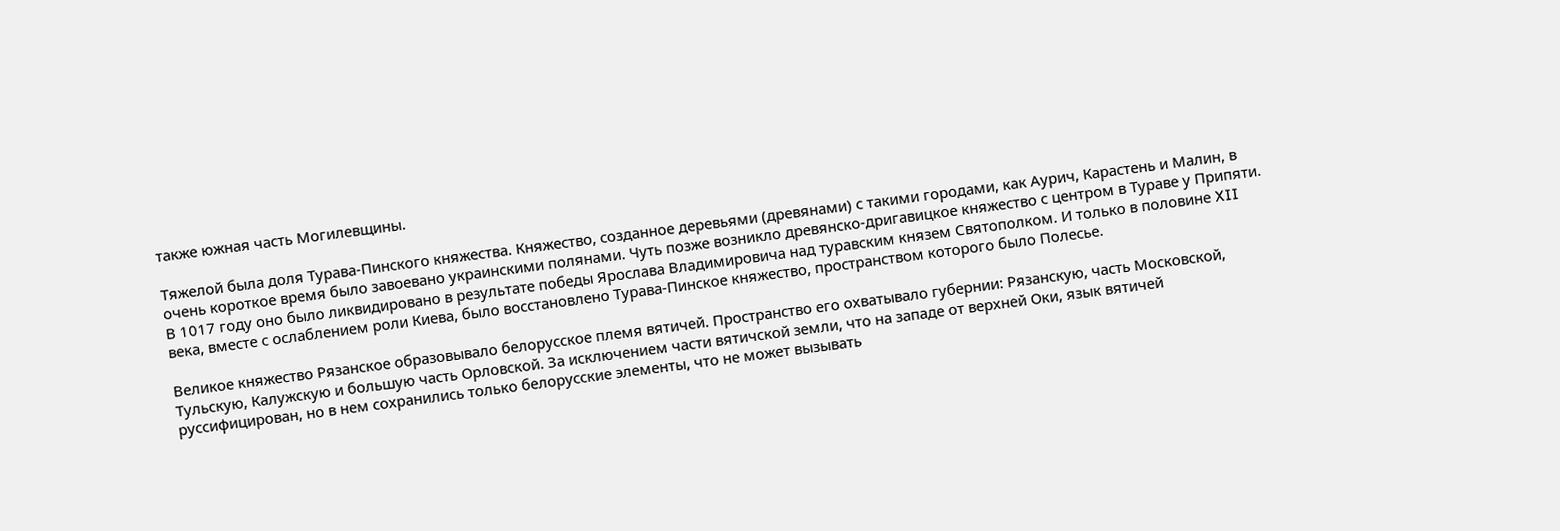также южная часть Могилевщины.

Тяжелой была доля Турава-Пинского княжества. Княжество, созданное деревьями (древянами) с такими городами, как Аурич, Карастень и Малин, в очень короткое время было завоевано украинскими полянами. Чуть позже возникло древянско-дригавицкое княжество с центром в Тураве у Припяти. В 1017 году оно было ликвидировано в результате победы Ярослава Владимировича над туравским князем Святополком. И только в половине XII века, вместе с ослаблением роли Киева, было восстановлено Турава-Пинское княжество, пространством которого было Полесье.

Великое княжество Рязанское образовывало белорусское племя вятичей. Пространство его охватывало губернии: Рязанскую, часть Московской, Тульскую, Калужскую и большую часть Орловской. За исключением части вятичской земли, что на западе от верхней Оки, язык вятичей руссифицирован, но в нем сохранились только белорусские элементы, что не может вызывать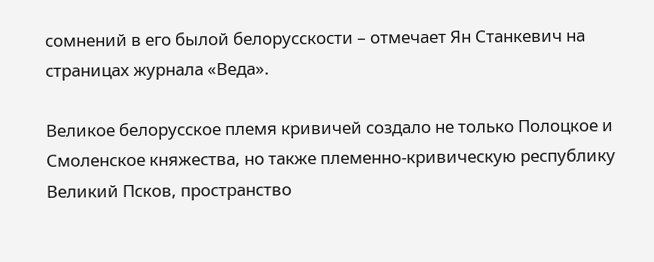сомнений в его былой белорусскости – отмечает Ян Станкевич на страницах журнала «Веда».

Великое белорусское племя кривичей создало не только Полоцкое и Смоленское княжества, но также племенно-кривическую республику Великий Псков, пространство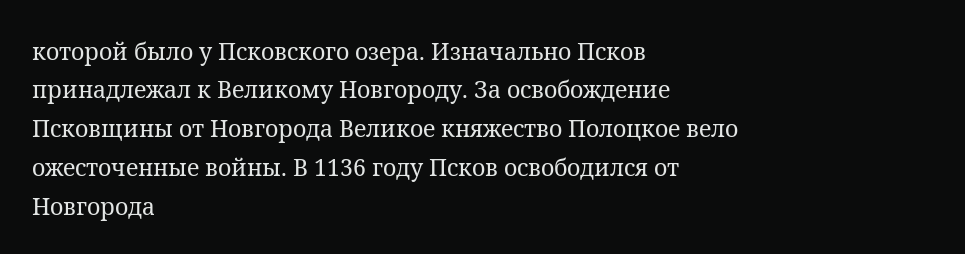которой было у Псковского озера. Изначально Псков принадлежал к Великому Новгороду. За освобождение Псковщины от Новгорода Великое княжество Полоцкое вело ожесточенные войны. В 1136 году Псков освободился от Новгорода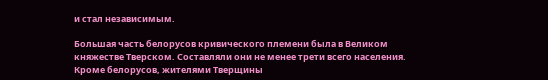и стал независимым.

Большая часть белорусов кривического племени была в Великом княжестве Тверском. Составляли они не менее трети всего населения. Кроме белорусов, жителями Тверщины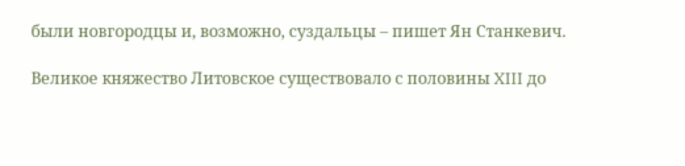были новгородцы и, возможно, суздальцы – пишет Ян Станкевич.

Великое княжество Литовское существовало с половины XIII до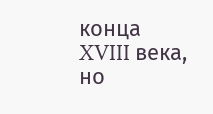конца XVIII века, но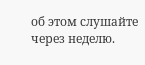об этом слушайте через неделю.